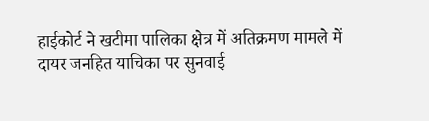हाईकोर्ट ने खटीमा पालिका क्षेत्र में अतिक्रमण मामले में दायर जनहित याचिका पर सुनवाई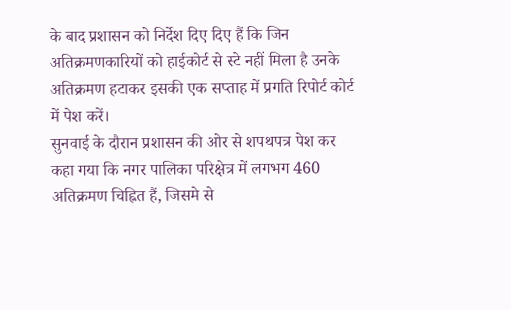के बाद प्रशासन को निर्देश दिए दिए हैं कि जिन अतिक्रमणकारियों को हाईकोर्ट से स्टे नहीं मिला है उनके अतिक्रमण हटाकर इसकी एक सप्ताह में प्रगति रिपोर्ट कोर्ट में पेश करें।
सुनवाई के दौरान प्रशासन की ओर से शपथपत्र पेश कर कहा गया कि नगर पालिका परिक्षेत्र में लगभग 460 अतिक्रमण चिह्नित हैं, जिसमे से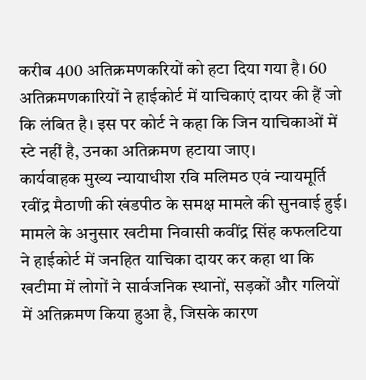करीब 400 अतिक्रमणकरियों को हटा दिया गया है। 60 अतिक्रमणकारियों ने हाईकोर्ट में याचिकाएं दायर की हैं जो कि लंबित है। इस पर कोर्ट ने कहा कि जिन याचिकाओं में स्टे नहीं है, उनका अतिक्रमण हटाया जाए।
कार्यवाहक मुख्य न्यायाधीश रवि मलिमठ एवं न्यायमूर्ति रवींद्र मैठाणी की खंडपीठ के समक्ष मामले की सुनवाई हुई। मामले के अनुसार खटीमा निवासी कवींद्र सिंह कफलटिया ने हाईकोर्ट में जनहित याचिका दायर कर कहा था कि खटीमा में लोगों ने सार्वजनिक स्थानों, सड़कों और गलियों में अतिक्रमण किया हुआ है, जिसके कारण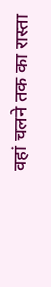वहां चलने तक का रास्ता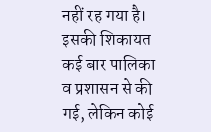नहीं रह गया है। इसकी शिकायत कई बार पालिका व प्रशासन से की गई, लेकिन कोई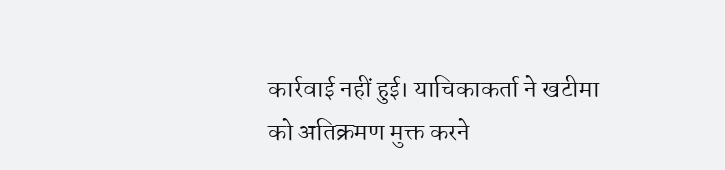कार्रवाई नहीं हुई। याचिकाकर्ता ने खटीमा को अतिक्रमण मुक्त करने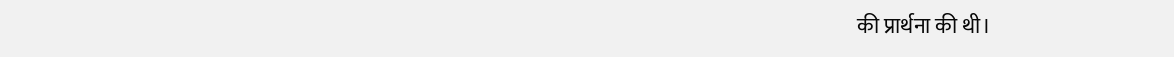की प्रार्थना की थी।